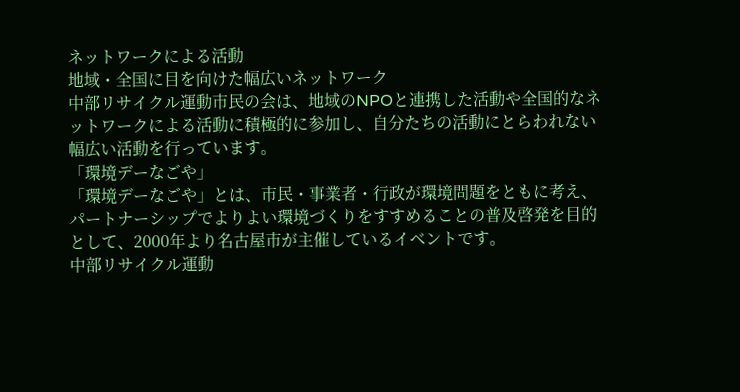ネットワークによる活動
地域・全国に目を向けた幅広いネットワーク
中部リサイクル運動市民の会は、地域のNPOと連携した活動や全国的なネットワークによる活動に積極的に参加し、自分たちの活動にとらわれない幅広い活動を行っています。
「環境デーなごや」
「環境デーなごや」とは、市民・事業者・行政が環境問題をともに考え、パートナーシップでよりよい環境づくりをすすめることの普及啓発を目的として、2000年より名古屋市が主催しているイベントです。
中部リサイクル運動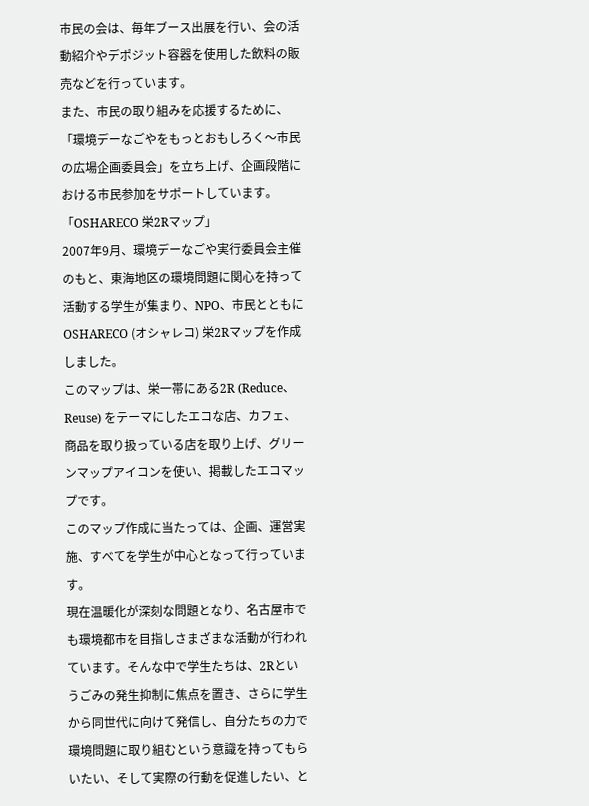市民の会は、毎年ブース出展を行い、会の活動紹介やデポジット容器を使用した飲料の販売などを行っています。
また、市民の取り組みを応援するために、「環境デーなごやをもっとおもしろく〜市民の広場企画委員会」を立ち上げ、企画段階における市民参加をサポートしています。
「OSHARECO 栄2Rマップ」
2007年9月、環境デーなごや実行委員会主催のもと、東海地区の環境問題に関心を持って活動する学生が集まり、NPO、市民とともにOSHARECO (オシャレコ) 栄2Rマップを作成しました。
このマップは、栄一帯にある2R (Reduce、Reuse) をテーマにしたエコな店、カフェ、商品を取り扱っている店を取り上げ、グリーンマップアイコンを使い、掲載したエコマップです。
このマップ作成に当たっては、企画、運営実施、すべてを学生が中心となって行っています。
現在温暖化が深刻な問題となり、名古屋市でも環境都市を目指しさまざまな活動が行われています。そんな中で学生たちは、2Rというごみの発生抑制に焦点を置き、さらに学生から同世代に向けて発信し、自分たちの力で環境問題に取り組むという意識を持ってもらいたい、そして実際の行動を促進したい、と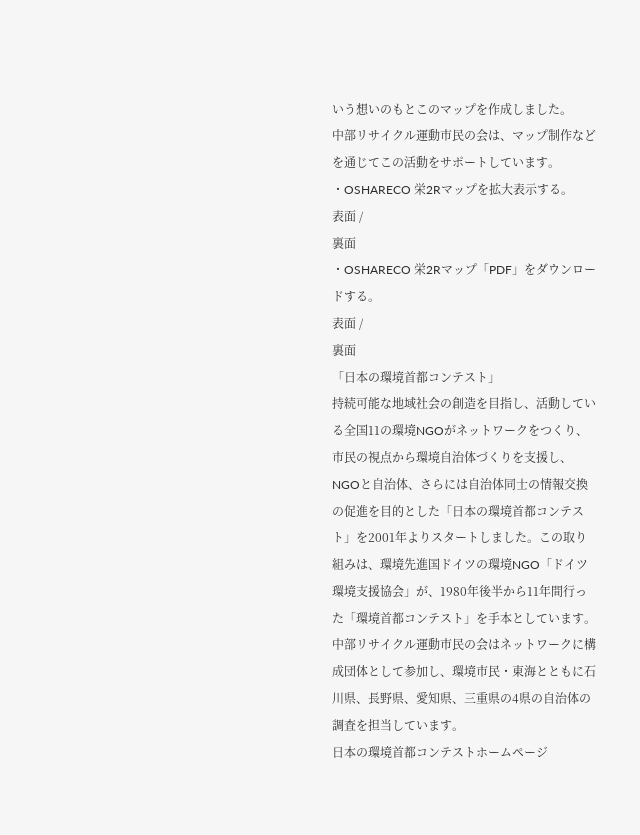いう想いのもとこのマップを作成しました。
中部リサイクル運動市民の会は、マップ制作などを通じてこの活動をサポートしています。
・OSHARECO 栄2Rマップを拡大表示する。
表面 /
裏面
・OSHARECO 栄2Rマップ「PDF」をダウンロードする。
表面 /
裏面
「日本の環境首都コンテスト」
持続可能な地域社会の創造を目指し、活動している全国11の環境NGOがネットワークをつくり、市民の視点から環境自治体づくりを支援し、NGOと自治体、さらには自治体同士の情報交換の促進を目的とした「日本の環境首都コンテスト」を2001年よりスタートしました。この取り組みは、環境先進国ドイツの環境NGO「ドイツ環境支援協会」が、1980年後半から11年間行った「環境首都コンテスト」を手本としています。
中部リサイクル運動市民の会はネットワークに構成団体として参加し、環境市民・東海とともに石川県、長野県、愛知県、三重県の4県の自治体の調査を担当しています。
日本の環境首都コンテストホームページ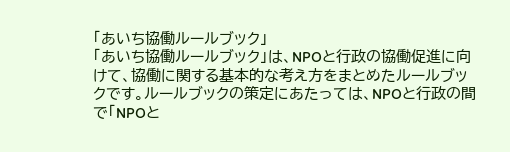「あいち協働ルールブック」
「あいち協働ルールブック」は、NPOと行政の協働促進に向けて、協働に関する基本的な考え方をまとめたルールブックです。ルールブックの策定にあたっては、NPOと行政の間で「NPOと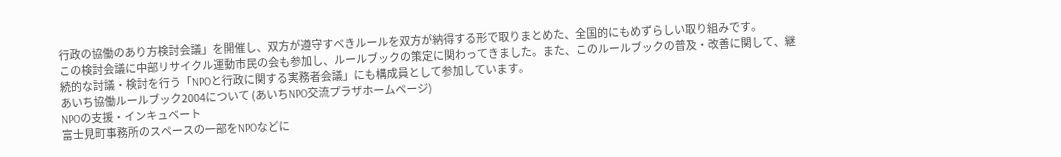行政の協働のあり方検討会議」を開催し、双方が遵守すべきルールを双方が納得する形で取りまとめた、全国的にもめずらしい取り組みです。
この検討会議に中部リサイクル運動市民の会も参加し、ルールブックの策定に関わってきました。また、このルールブックの普及・改善に関して、継続的な討議・検討を行う「NPOと行政に関する実務者会議」にも構成員として参加しています。
あいち協働ルールブック2004について (あいちNPO交流プラザホームページ)
NPOの支援・インキュベート
富士見町事務所のスペースの一部をNPOなどに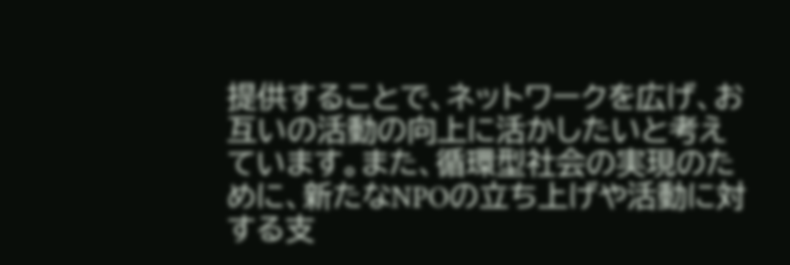提供することで、ネットワークを広げ、お互いの活動の向上に活かしたいと考えています。また、循環型社会の実現のために、新たなNPOの立ち上げや活動に対する支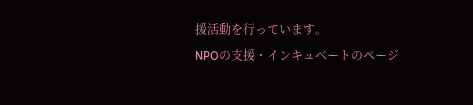援活動を行っています。
NPOの支援・インキュベートのページ